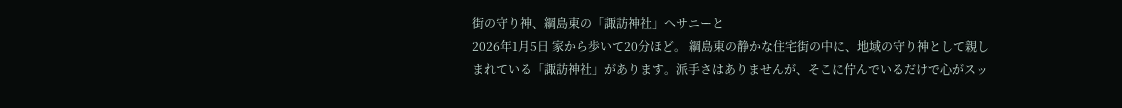街の守り神、綱島東の「諏訪神社」へサニーと
2026年1月5日 家から歩いて20分ほど。 綱島東の静かな住宅街の中に、地域の守り神として親しまれている「諏訪神社」があります。派手さはありませんが、そこに佇んでいるだけで心がスッ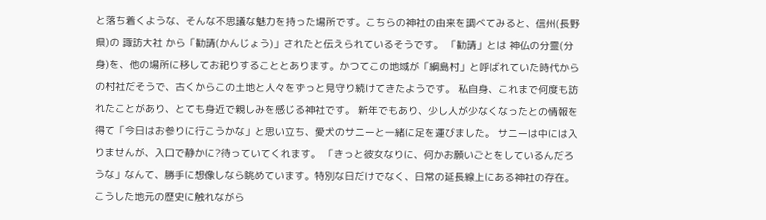と落ち着くような、そんな不思議な魅力を持った場所です。こちらの神社の由来を調べてみると、信州(長野県)の 諏訪大社 から「勧請(かんじょう)」されたと伝えられているそうです。 「勧請」とは 神仏の分霊(分身)を、他の場所に移してお祀りすることとあります。かつてこの地域が「綱島村」と呼ばれていた時代からの村社だそうで、古くからこの土地と人々をずっと見守り続けてきたようです。 私自身、これまで何度も訪れたことがあり、とても身近で親しみを感じる神社です。 新年でもあり、少し人が少なくなったとの情報を得て「今日はお参りに行こうかな」と思い立ち、愛犬のサニーと一緒に足を運びました。 サニーは中には入りませんが、入口で静かに?待っていてくれます。 「きっと彼女なりに、何かお願いごとをしているんだろうな」なんて、勝手に想像しなら眺めています。特別な日だけでなく、日常の延長線上にある神社の存在。 こうした地元の歴史に触れながら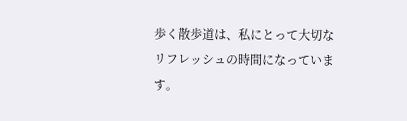歩く散歩道は、私にとって大切なリフレッシュの時間になっています。